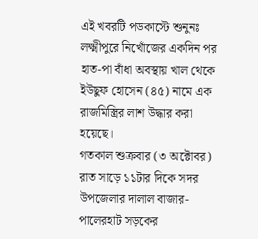এই খবরটি পডকাস্টে শুনুনঃ
লক্ষ্মীপুরে নিখোঁজের একদিন পর হাত-পা বাঁধা অবস্থায় খাল থেকে ইউছুফ হোসেন (৪৫) নামে এক রাজমিস্ত্রির লাশ উদ্ধার করা হয়েছে।
গতকাল শুক্রবার (৩ অক্টোবর) রাত সাড়ে ১১টার দিকে সদর উপজেলার দালাল বাজার-পালেরহাট সড়কের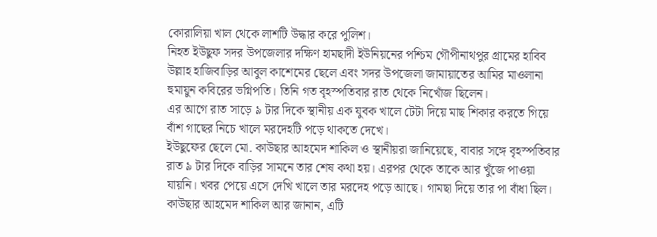কোরালিয়া খাল থেকে লাশটি উদ্ধার করে পুলিশ।
নিহত ইউছুফ সদর উপজেলার দক্ষিণ হামছাদী ইউনিয়নের পশ্চিম গৌপীনাথপুর গ্রামের হাবিব উল্লাহ হাজিবাড়ির আবুল কাশেমের ছেলে এবং সদর উপজেলা জামায়াতের আমির মাওলানা হুমায়ুন কবিরের ভগ্নিপতি। তিনি গত বৃহস্পতিবার রাত থেকে নিখোঁজ ছিলেন।
এর আগে রাত সাড়ে ৯ টার দিকে স্থানীয় এক যুবক খালে টেটা দিয়ে মাছ শিকার করতে গিয়ে বাঁশ গাছের নিচে খালে মরদেহটি পড়ে থাকতে দেখে।
ইউছুফের ছেলে মো. কাউছার আহমেদ শাকিল ও স্থানীয়রা জানিয়েছে, বাবার সঙ্গে বৃহস্পতিবার রাত ৯ টার দিকে বাড়ির সামনে তার শেষ কথা হয়। এরপর থেকে তাকে আর খুঁজে পাওয়া যায়নি। খবর পেয়ে এসে দেখি খালে তার মরদেহ পড়ে আছে। গামছা দিয়ে তার পা বাঁধা ছিল।
কাউছার আহমেদ শাকিল আর জানান, এটি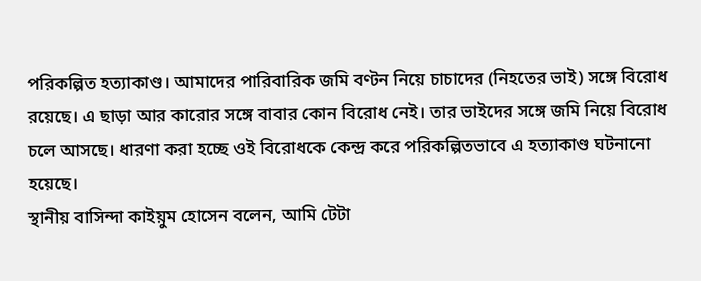পরিকল্পিত হত্যাকাণ্ড। আমাদের পারিবারিক জমি বণ্টন নিয়ে চাচাদের (নিহতের ভাই) সঙ্গে বিরোধ রয়েছে। এ ছাড়া আর কারোর সঙ্গে বাবার কোন বিরোধ নেই। তার ভাইদের সঙ্গে জমি নিয়ে বিরোধ চলে আসছে। ধারণা করা হচ্ছে ওই বিরোধকে কেন্দ্র করে পরিকল্পিতভাবে এ হত্যাকাণ্ড ঘটনানো হয়েছে।
স্থানীয় বাসিন্দা কাইয়ুম হোসেন বলেন, আমি টেটা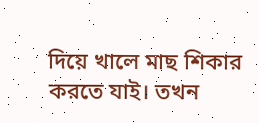দিয়ে খালে মাছ শিকার করতে যাই। তখন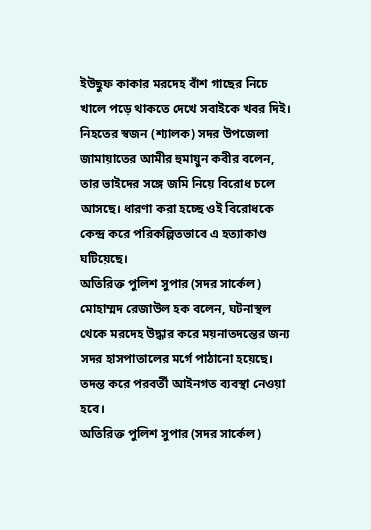ইউছুফ কাকার মরদেহ বাঁশ গাছের নিচে খালে পড়ে থাকতে দেখে সবাইকে খবর দিই।
নিহতের স্বজন (শ্যালক) সদর উপজেলা জামায়াতের আমীর হুমায়ুন কবীর বলেন, তার ভাইদের সঙ্গে জমি নিয়ে বিরোধ চলে আসছে। ধারণা করা হচ্ছে ওই বিরোধকে কেন্দ্র করে পরিকল্পিতভাবে এ হত্যাকাণ্ড ঘটিয়েছে।
অতিরিক্ত পুলিশ সুপার (সদর সার্কেল) মোহাম্মদ রেজাউল হক বলেন, ঘটনাস্থল থেকে মরদেহ উদ্ধার করে ময়নাতদন্তের জন্য সদর হাসপাতালের মর্গে পাঠানো হয়েছে। তদন্ত করে পরবর্তী আইনগত ব্যবস্থা নেওয়া হবে।
অতিরিক্ত পুলিশ সুপার (সদর সার্কেল)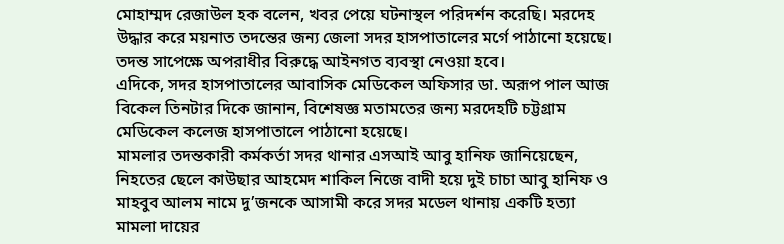মোহাম্মদ রেজাউল হক বলেন, খবর পেয়ে ঘটনাস্থল পরিদর্শন করেছি। মরদেহ উদ্ধার করে ময়নাত তদন্তের জন্য জেলা সদর হাসপাতালের মর্গে পাঠানো হয়েছে। তদন্ত সাপেক্ষে অপরাধীর বিরুদ্ধে আইনগত ব্যবস্থা নেওয়া হবে।
এদিকে, সদর হাসপাতালের আবাসিক মেডিকেল অফিসার ডা. অরূপ পাল আজ বিকেল তিনটার দিকে জানান, বিশেষজ্ঞ মতামতের জন্য মরদেহটি চট্টগ্রাম মেডিকেল কলেজ হাসপাতালে পাঠানো হয়েছে।
মামলার তদন্তকারী কর্মকর্তা সদর থানার এসআই আবু হানিফ জানিয়েছেন, নিহতের ছেলে কাউছার আহমেদ শাকিল নিজে বাদী হয়ে দুই চাচা আবু হানিফ ও মাহবুব আলম নামে দু’জনকে আসামী করে সদর মডেল থানায় একটি হত্যা মামলা দায়ের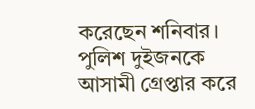করেছেন শনিবার। পুলিশ দুইজনকে আসামী গ্রেপ্তার করে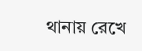থানায় রেখে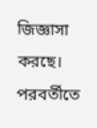জিজ্ঞাসা করছে। পরবর্তীতে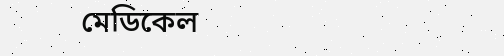মেডিকেল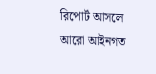রিপোর্ট আসলে আরো আইনগত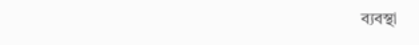ব্যবস্থা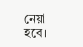নেয়া হবে।